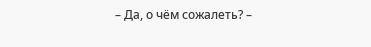– Да, о чём сожалеть? –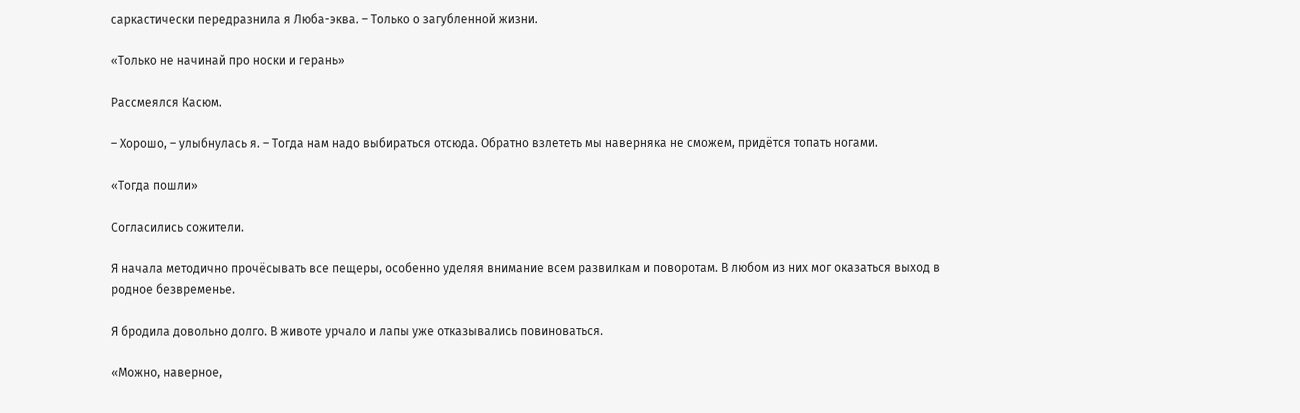саркастически передразнила я Люба-эква. – Только о загубленной жизни.

«Только не начинай про носки и герань»

Рассмеялся Касюм.

– Хорошо, – улыбнулась я. – Тогда нам надо выбираться отсюда. Обратно взлететь мы наверняка не сможем, придётся топать ногами.

«Тогда пошли»

Согласились сожители.

Я начала методично прочёсывать все пещеры, особенно уделяя внимание всем развилкам и поворотам. В любом из них мог оказаться выход в родное безвременье.

Я бродила довольно долго. В животе урчало и лапы уже отказывались повиноваться.

«Можно, наверное,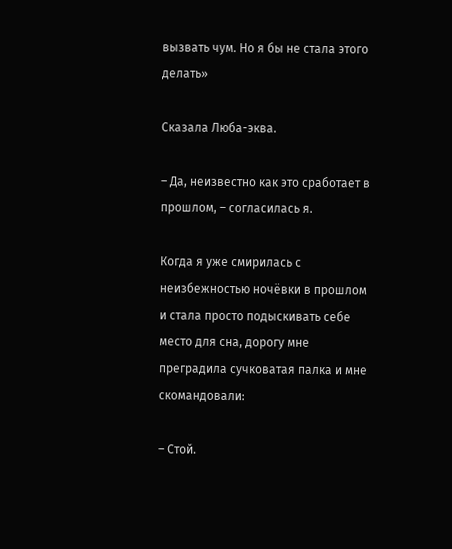вызвать чум. Но я бы не стала этого делать»

Сказала Люба-эква.

– Да, неизвестно как это сработает в прошлом, – согласилась я.

Когда я уже смирилась с неизбежностью ночёвки в прошлом и стала просто подыскивать себе место для сна, дорогу мне преградила сучковатая палка и мне скомандовали:

– Стой.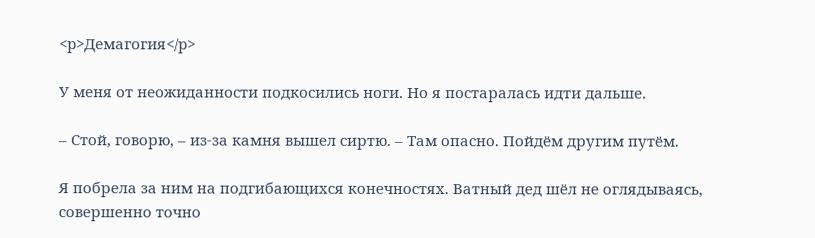<p>Демагогия</p>

У меня от неожиданности подкосились ноги. Но я постаралась идти дальше.

– Стой, говорю, – из-за камня вышел сиртю. – Там опасно. Пойдём другим путём.

Я побрела за ним на подгибающихся конечностях. Ватный дед шёл не оглядываясь, совершенно точно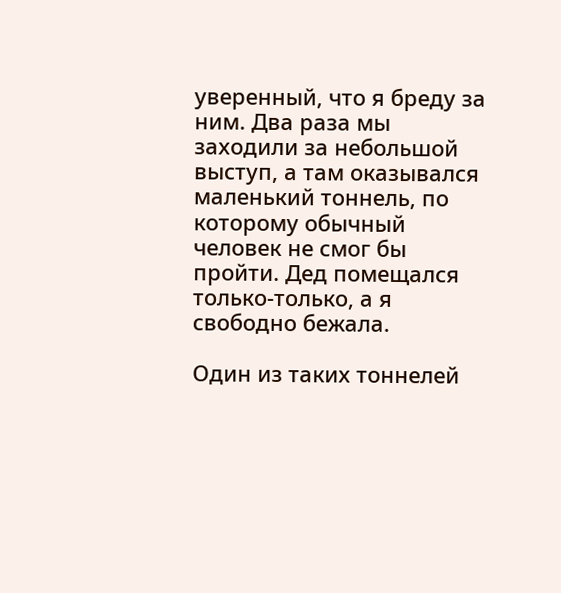уверенный, что я бреду за ним. Два раза мы заходили за небольшой выступ, а там оказывался маленький тоннель, по которому обычный человек не смог бы пройти. Дед помещался только-только, а я свободно бежала.

Один из таких тоннелей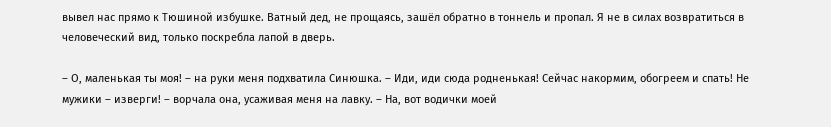вывел нас прямо к Тюшиной избушке. Ватный дед, не прощаясь, зашёл обратно в тоннель и пропал. Я не в силах возвратиться в человеческий вид, только поскребла лапой в дверь.

– О, маленькая ты моя! – на руки меня подхватила Синюшка. – Иди, иди сюда родненькая! Сейчас накормим, обогреем и спать! Не мужики – изверги! – ворчала она, усаживая меня на лавку. – На, вот водички моей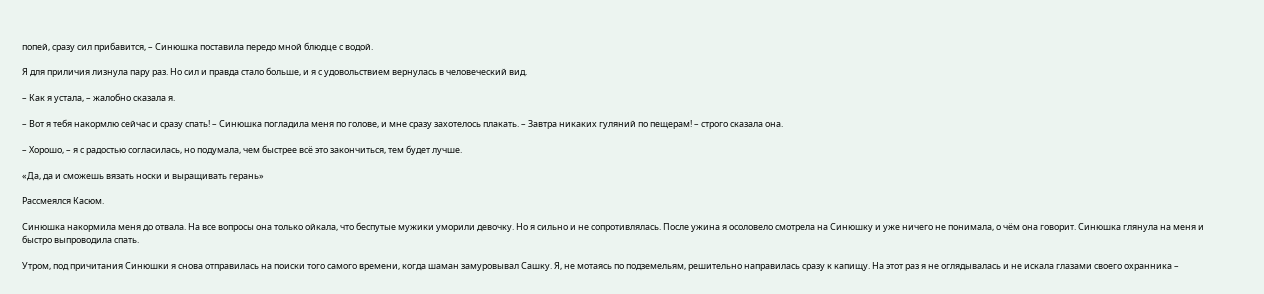попей, сразу сил прибавится, – Синюшка поставила передо мной блюдце с водой.

Я для приличия лизнула пару раз. Но сил и правда стало больше, и я с удовольствием вернулась в человеческий вид.

– Как я устала, – жалобно сказала я.

– Вот я тебя накормлю сейчас и сразу спать! – Синюшка погладила меня по голове, и мне сразу захотелось плакать. – Завтра никаких гуляний по пещерам! – строго сказала она.

– Хорошо, – я с радостью согласилась, но подумала, чем быстрее всё это закончиться, тем будет лучше.

«Да, да и сможешь вязать носки и выращивать герань»

Рассмеялся Касюм.

Синюшка накормила меня до отвала. На все вопросы она только ойкала, что беспутые мужики уморили девочку. Но я сильно и не сопротивлялась. После ужина я осоловело смотрела на Синюшку и уже ничего не понимала, о чём она говорит. Синюшка глянула на меня и быстро выпроводила спать.

Утром, под причитания Синюшки я снова отправилась на поиски того самого времени, когда шаман замуровывал Сашку. Я, не мотаясь по подземельям, решительно направилась сразу к капищу. На этот раз я не оглядывалась и не искала глазами своего охранника –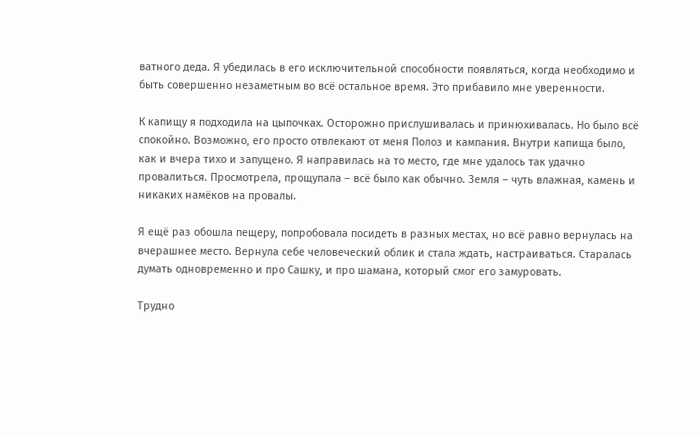ватного деда. Я убедилась в его исключительной способности появляться, когда необходимо и быть совершенно незаметным во всё остальное время. Это прибавило мне уверенности.

К капищу я подходила на цыпочках. Осторожно прислушивалась и принюхивалась. Но было всё спокойно. Возможно, его просто отвлекают от меня Полоз и кампания. Внутри капища было, как и вчера тихо и запущено. Я направилась на то место, где мне удалось так удачно провалиться. Просмотрела, прощупала – всё было как обычно. Земля – чуть влажная, камень и никаких намёков на провалы.

Я ещё раз обошла пещеру, попробовала посидеть в разных местах, но всё равно вернулась на вчерашнее место. Вернула себе человеческий облик и стала ждать, настраиваться. Старалась думать одновременно и про Сашку, и про шамана, который смог его замуровать.

Трудно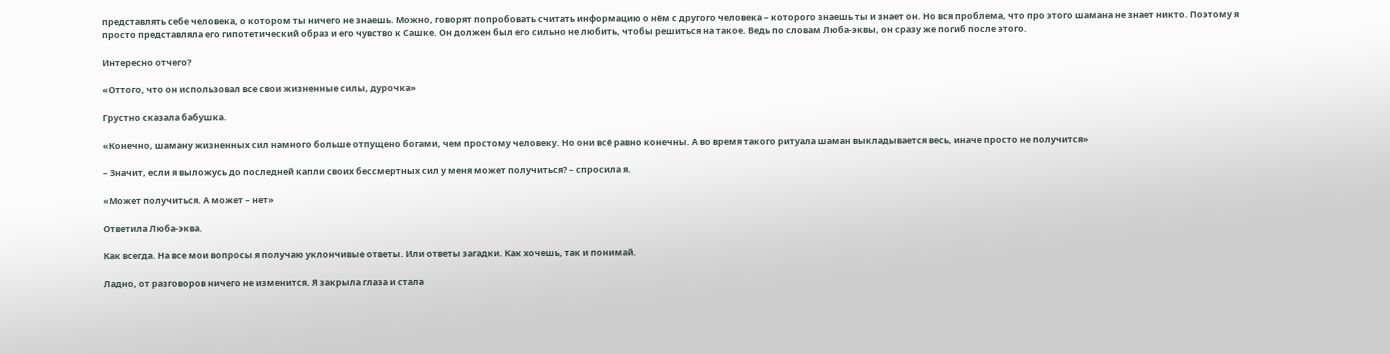представлять себе человека, о котором ты ничего не знаешь. Можно, говорят попробовать считать информацию о нём с другого человека – которого знаешь ты и знает он. Но вся проблема, что про этого шамана не знает никто. Поэтому я просто представляла его гипотетический образ и его чувство к Сашке. Он должен был его сильно не любить, чтобы решиться на такое. Ведь по словам Люба-эквы, он сразу же погиб после этого.

Интересно отчего?

«Оттого, что он использовал все свои жизненные силы, дурочка»

Грустно сказала бабушка.

«Конечно, шаману жизненных сил намного больше отпущено богами, чем простому человеку. Но они всё равно конечны. А во время такого ритуала шаман выкладывается весь, иначе просто не получится»

– Значит, если я выложусь до последней капли своих бессмертных сил у меня может получиться? – спросила я.

«Может получиться. А может – нет»

Ответила Люба-эква.

Как всегда. На все мои вопросы я получаю уклончивые ответы. Или ответы загадки. Как хочешь, так и понимай.

Ладно, от разговоров ничего не изменится. Я закрыла глаза и стала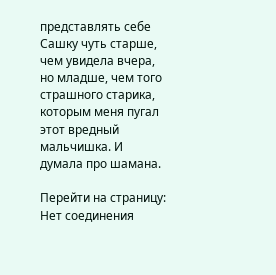представлять себе Сашку чуть старше, чем увидела вчера, но младше, чем того страшного старика, которым меня пугал этот вредный мальчишка. И думала про шамана.

Перейти на страницу:
Нет соединения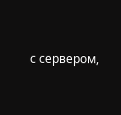с сервером,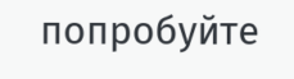попробуйте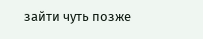зайти чуть позже